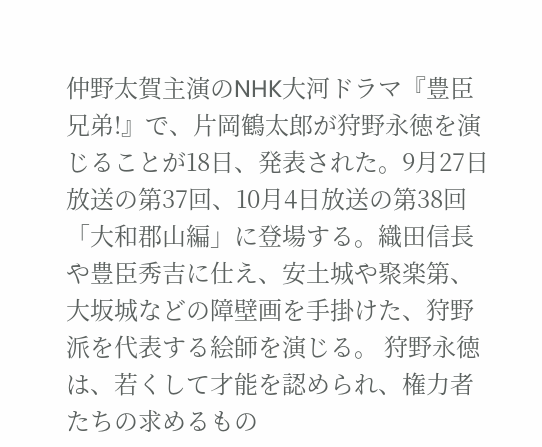仲野太賀主演のNHK大河ドラマ『豊臣兄弟!』で、片岡鶴太郎が狩野永徳を演じることが18日、発表された。9月27日放送の第37回、10月4日放送の第38回「大和郡山編」に登場する。織田信長や豊臣秀吉に仕え、安土城や聚楽第、大坂城などの障壁画を手掛けた、狩野派を代表する絵師を演じる。 狩野永徳は、若くして才能を認められ、権力者たちの求めるもの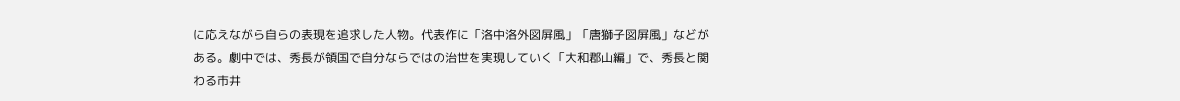に応えながら自らの表現を追求した人物。代表作に「洛中洛外図屏風」「唐獅子図屏風」などがある。劇中では、秀長が領国で自分ならではの治世を実現していく「大和郡山編」で、秀長と関わる市井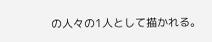の人々の1人として描かれる。